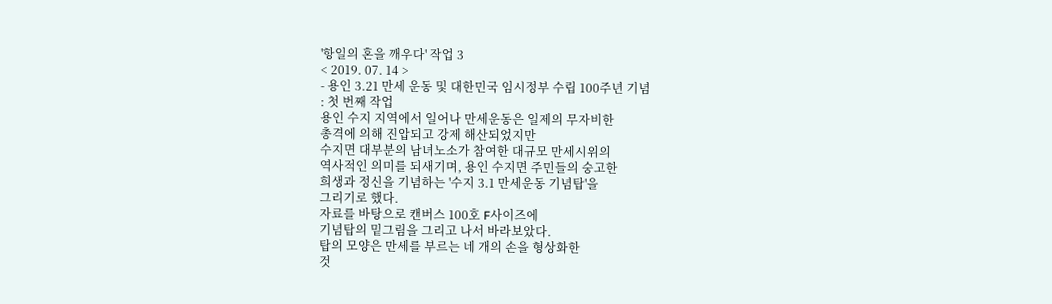'항일의 혼을 깨우다' 작업 3
< 2019. 07. 14 >
- 용인 3.21 만세 운동 및 대한민국 임시정부 수립 100주년 기념
: 첫 번째 작업
용인 수지 지역에서 일어나 만세운동은 일제의 무자비한
총격에 의해 진압되고 강제 해산되었지만
수지면 대부분의 남녀노소가 참여한 대규모 만세시위의
역사적인 의미를 되새기며, 용인 수지면 주민들의 숭고한
희생과 정신을 기념하는 '수지 3.1 만세운동 기념탑'을
그리기로 했다.
자료를 바탕으로 캔버스 100호 F사이즈에
기념탑의 밑그림을 그리고 나서 바라보았다.
탑의 모양은 만세를 부르는 네 개의 손을 형상화한
것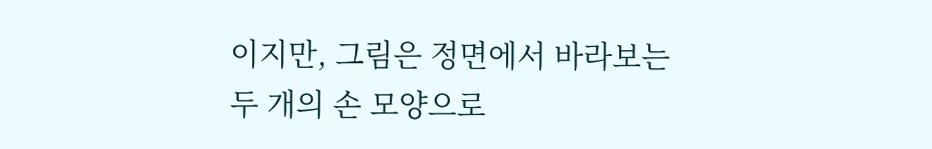이지만, 그림은 정면에서 바라보는
두 개의 손 모양으로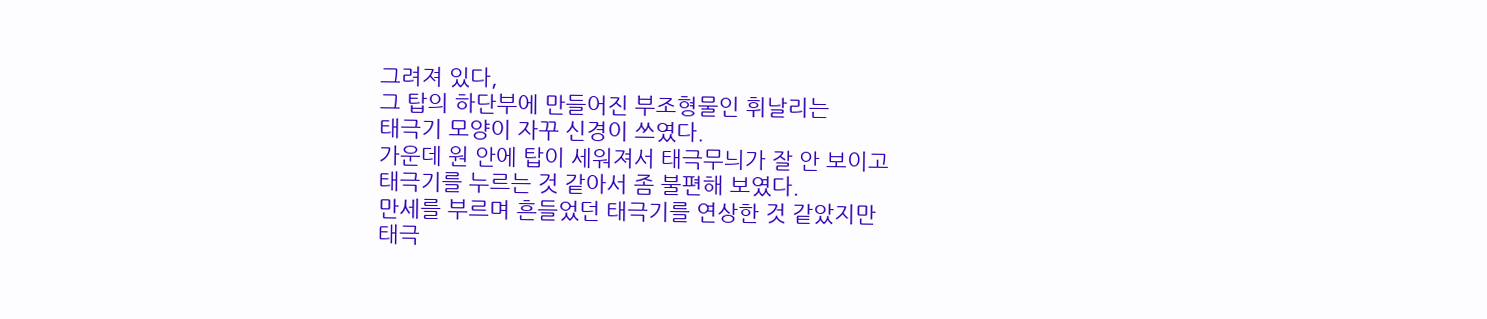그려져 있다,
그 탑의 하단부에 만들어진 부조형물인 휘날리는
태극기 모양이 자꾸 신경이 쓰였다.
가운데 원 안에 탑이 세워져서 태극무늬가 잘 안 보이고
태극기를 누르는 것 같아서 좀 불편해 보였다.
만세를 부르며 흔들었던 태극기를 연상한 것 같았지만
태극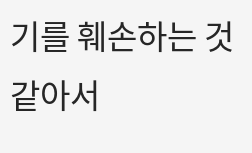기를 훼손하는 것 같아서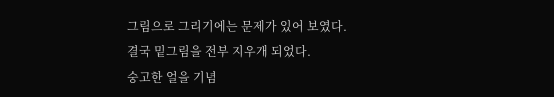그림으로 그리기에는 문제가 있어 보였다.
결국 밑그림을 전부 지우개 되었다.
숭고한 얼을 기념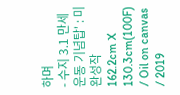하며
- 수지 3.1 만세운동 기념탑' : 미완성작
162.2cm X 130.3cm(100F) / Oil on canvas / 2019